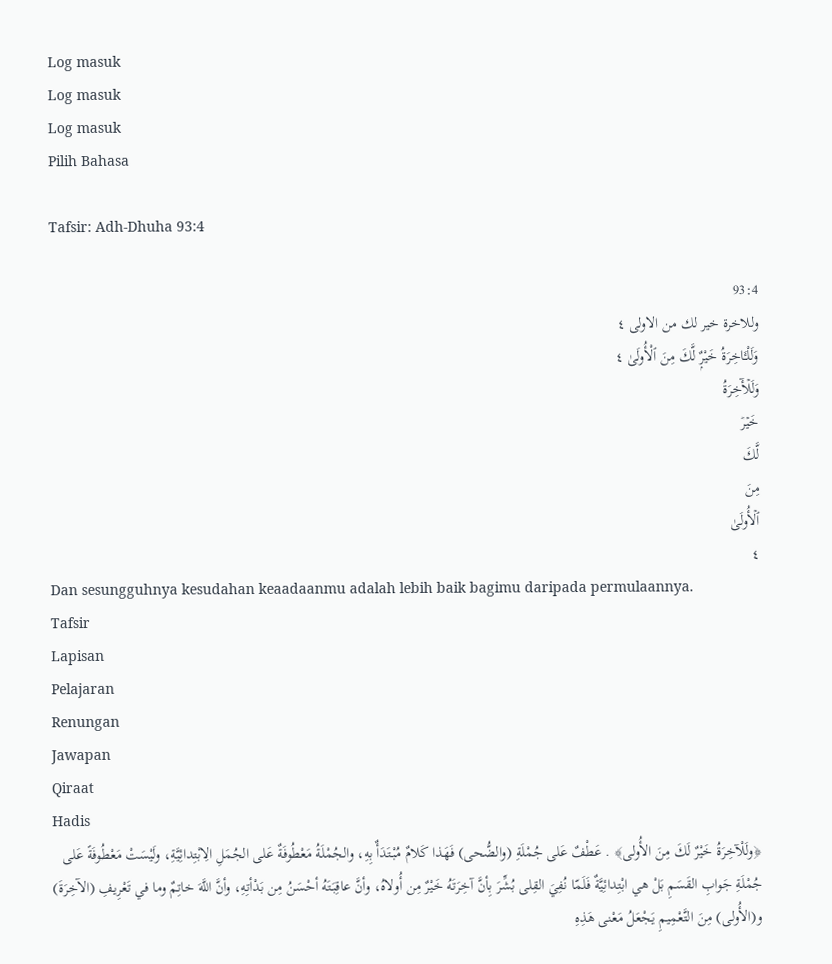Log masuk
Log masuk
Log masuk
Pilih Bahasa

Tafsir: Adh-Dhuha 93:4

93:4
وللاخرة خير لك من الاولى ٤
وَلَلْـَٔاخِرَةُ خَيْرٌۭ لَّكَ مِنَ ٱلْأُولَىٰ ٤
وَلَلۡأٓخِرَةُ
خَيۡرٞ
لَّكَ
مِنَ
ٱلۡأُولَىٰ
٤
Dan sesungguhnya kesudahan keaadaanmu adalah lebih baik bagimu daripada permulaannya.
Tafsir
Lapisan
Pelajaran
Renungan
Jawapan
Qiraat
Hadis
﴿ولَلْآخِرَةُ خَيْرٌ لَكَ مِنَ الأُولى﴾ . عَطْفٌ عَلى جُمْلَةِ (والضُّحى) فَهَذا كَلامٌ مُبْتَدَأٌ بِهِ، والجُمْلَةُ مَعْطُوفَةٌ عَلى الجُمَلِ الِابْتِدائِيَّةِ، ولَيْسَتْ مَعْطُوفَةً عَلى جُمْلَةِ جَوابِ القَسَمِ بَلْ هي ابْتِدائِيَّةٌ فَلَمّا نُفِيَ القِلى بُشِّرَ بِأنَّ آخِرَتَهُ خَيْرٌ مِن أُولاهُ، وأنَّ عاقِبَتَهُ أحْسَنُ مِن بَدْأتِهِ، وأنَّ اللَّهَ خاتِمٌ وما في تَعْرِيفِ (الآخِرَةَ) و(الأُولى) مِنَ التَّعْمِيمِ يَجْعَلُ مَعْنى هَذِهِ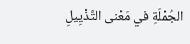الجُمْلَةِ في مَعْنى التَّذْيِيلِ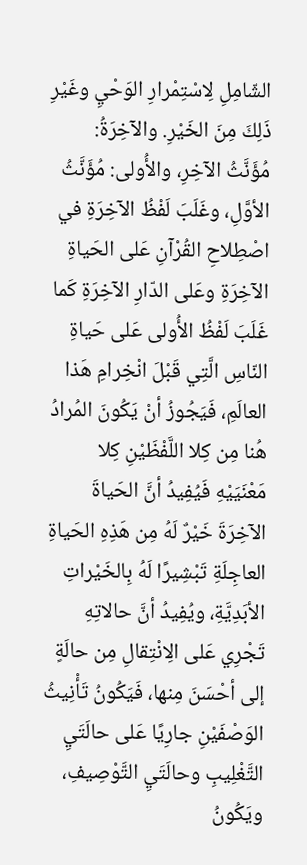الشّامِلِ لِاسْتِمْرارِ الوَحْيِ وغَيْرِ ذَلِكَ مِنَ الخَيْرِ. والآخِرَةُ: مُؤَنَّثُ الآخِرِ، والأُولى: مُؤَنَّثُ الأوَّلِ، وغَلَبَ لَفْظُ الآخِرَةِ في اصْطِلاحِ القُرْآنِ عَلى الحَياةِ الآخِرَةِ وعَلى الدّارِ الآخِرَةِ كَما غَلَبَ لَفْظُ الأُولى عَلى حَياةِ النّاسِ الَّتِي قَبْلَ انْخِرامِ هَذا العالَمِ، فَيَجُوزُ أنْ يَكُونَ المُرادُ هُنا مِن كِلا اللَّفْظَيْنِ كِلا مَعْنَيَيْهِ فَيُفِيدُ أنَّ الحَياةَ الآخِرَةَ خَيْرٌ لَهُ مِن هَذِهِ الحَياةِ العاجِلَةِ تَبْشِيرًا لَهُ بِالخَيْراتِ الأبَدِيَّةِ، ويُفِيدُ أنَّ حالاتِهِ تَجْرِي عَلى الِانْتِقالِ مِن حالَةٍ إلى أحْسَنَ مِنها، فَيَكُونُ تَأْنِيثُ الوَصْفَيْنِ جارِيًا عَلى حالَتَيِ التَّغْلِيبِ وحالَتَيِ التَّوْصِيفِ، ويَكُونُ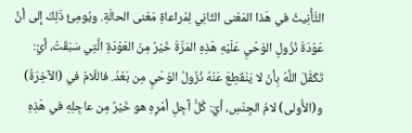التَّأْنِيثُ في هَذا المَعْنى الثّانِي لِمُراعاةِ مَعْنى الحالَةِ. ويُومِئُ ذَلِكَ إلى أنَّ عَوْدَةَ نُزُولِ الوَحْيِ عَلَيْهِ هَذِهِ المَرَّةَ خَيْرٌ مِنَ العَوْدَةِ الَّتِي سَبَقَتْ، أيْ: تَكَفَّلَ اللَّهُ بِأنْ لا يَنْقَطِعَ عَنْهُ نُزُولُ الوَحْيِ مِن بَعْدُ. فاللّامُ في (الآخِرَةُ) و(الأُولى) لامُ الجِنْسِ، أيْ: كُلُّ آجِلِ أمْرِهِ هو خَيْرٌ مِن عاجِلِهِ في هَذِهِ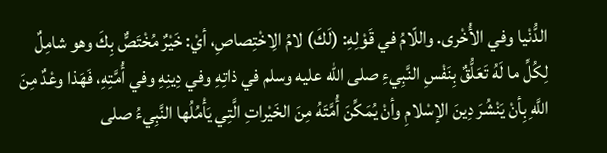الدُّنْيا وفي الأُخْرى. واللّامُ في قَوْلِهِ: (لَكَ) لامُ الِاخْتِصاصِ، أيْ: خَيْرٌ مُخْتَصٌّ بِكَ وهو شامِلٌ لِكُلِّ ما لَهُ تَعَلُّقٌ بِنَفْسِ النَّبِيءِ صلى الله عليه وسلم في ذاتِهِ وفي دِينِهِ وفي أُمَّتِهِ، فَهَذا وعْدٌ مِنَ اللَّهِ بِأنْ يَنْشُرَ دِينَ الإسْلامِ وأنْ يُمَكِّنَ أُمَّتَهُ مِنَ الخَيْراتِ الَّتِي يَأْمُلُها النَّبِيءُ صلى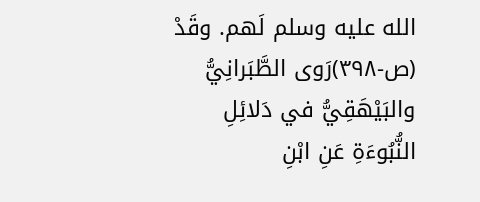الله عليه وسلم لَهم. وقَدْ (ص-٣٩٨)رَوى الطَّبَرانِيُّ والبَيْهَقِيُّ في دَلائِلِ النُّبُوءَةِ عَنِ ابْنِ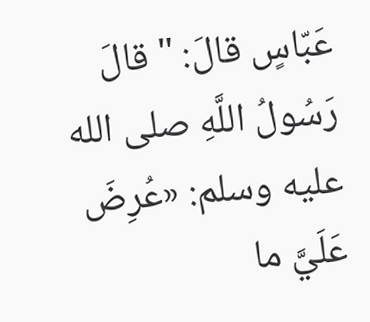عَبّاسٍ قالَ: " قالَ رَسُولُ اللَّهِ صلى الله عليه وسلم: «عُرِضَ عَلَيَّ ما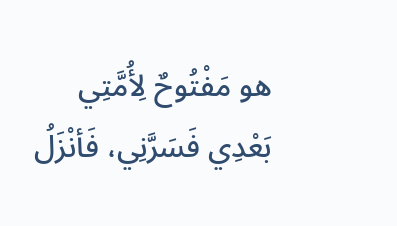هو مَفْتُوحٌ لِأُمَّتِي بَعْدِي فَسَرَّنِي، فَأنْزَلُ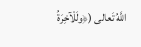اللَّهُ تَعالى (﴿ولَلْآخِرَةُ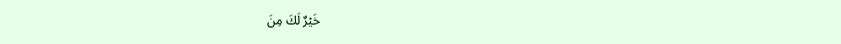خَيْرٌ لَكَ مِنَ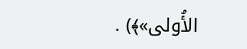الأُولى»﴾) .